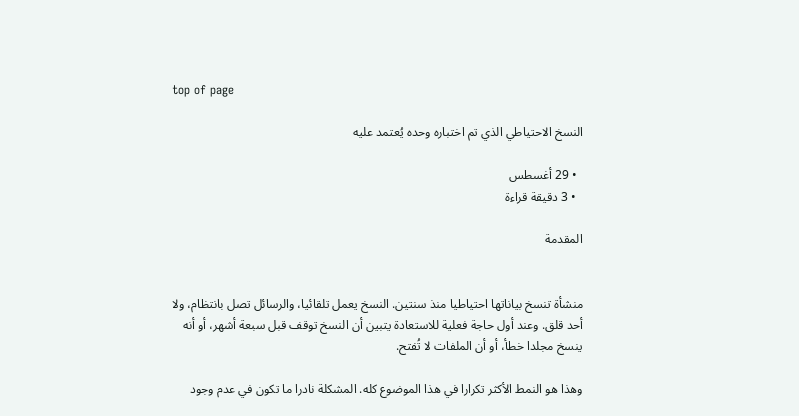top of page

النسخ الاحتياطي الذي تم اختباره وحده يُعتمد عليه

  • 29 أغسطس
  • 3 دقيقة قراءة

المقدمة


منشأة تنسخ بياناتها احتياطيا منذ سنتين. النسخ يعمل تلقائيا، والرسائل تصل بانتظام، ولا أحد قلق. وعند أول حاجة فعلية للاستعادة يتبين أن النسخ توقف قبل سبعة أشهر، أو أنه ينسخ مجلدا خطأ، أو أن الملفات لا تُفتح.

وهذا هو النمط الأكثر تكرارا في هذا الموضوع كله. المشكلة نادرا ما تكون في عدم وجود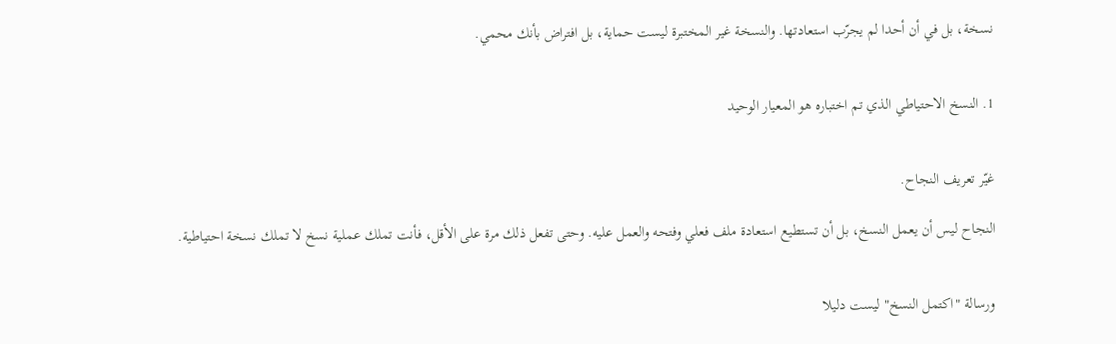نسخة، بل في أن أحدا لم يجرّب استعادتها. والنسخة غير المختبرة ليست حماية، بل افتراض بأنك محمي.


1. النسخ الاحتياطي الذي تم اختباره هو المعيار الوحيد


غيّر تعريف النجاح.

النجاح ليس أن يعمل النسخ، بل أن تستطيع استعادة ملف فعلي وفتحه والعمل عليه. وحتى تفعل ذلك مرة على الأقل، فأنت تملك عملية نسخ لا تملك نسخة احتياطية.


ورسالة "اكتمل النسخ" ليست دليلا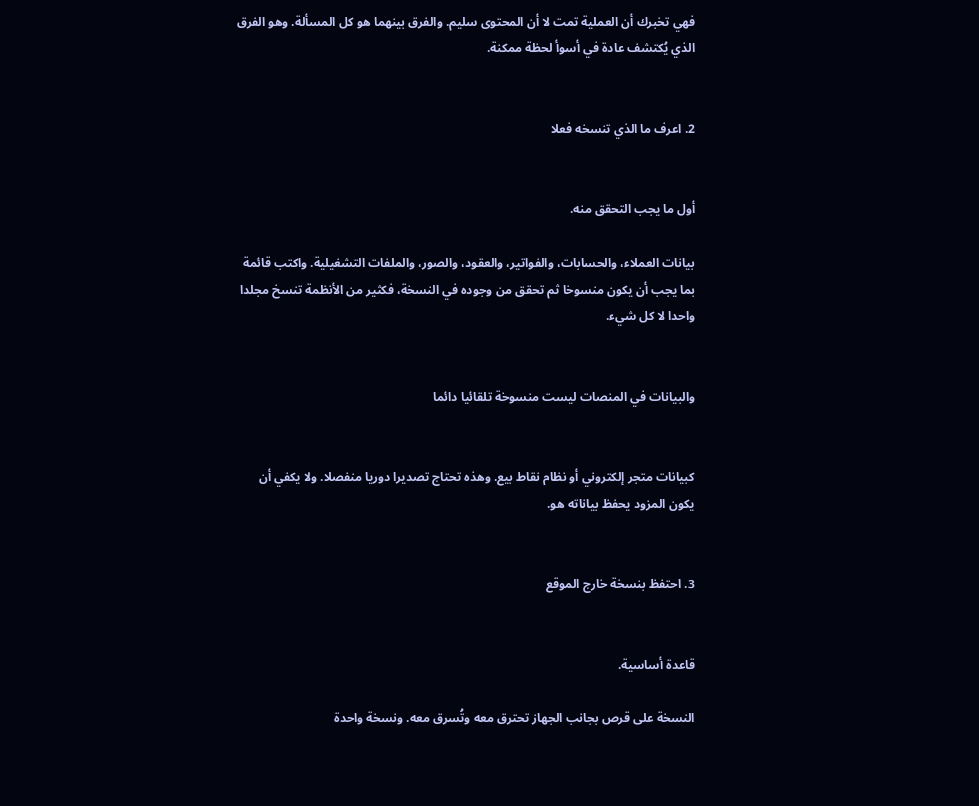فهي تخبرك أن العملية تمت لا أن المحتوى سليم. والفرق بينهما هو كل المسألة. وهو الفرق الذي يُكتشف عادة في أسوأ لحظة ممكنة.


2. اعرف ما الذي تنسخه فعلا


أول ما يجب التحقق منه.

بيانات العملاء، والحسابات، والفواتير، والعقود، والصور، والملفات التشغيلية. واكتب قائمة بما يجب أن يكون منسوخا ثم تحقق من وجوده في النسخة، فكثير من الأنظمة تنسخ مجلدا واحدا لا كل شيء.


والبيانات في المنصات ليست منسوخة تلقائيا دائما


كبيانات متجر إلكتروني أو نظام نقاط بيع. وهذه تحتاج تصديرا دوريا منفصلا. ولا يكفي أن يكون المزود يحفظ بياناته هو.


3. احتفظ بنسخة خارج الموقع


قاعدة أساسية.

النسخة على قرص بجانب الجهاز تحترق معه وتُسرق معه. ونسخة واحدة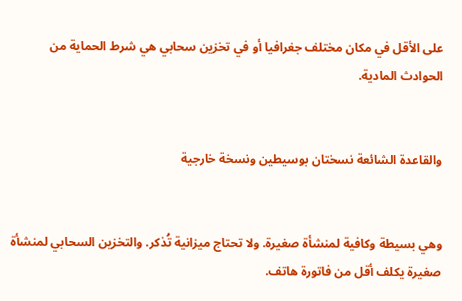على الأقل في مكان مختلف جغرافيا أو في تخزين سحابي هي شرط الحماية من الحوادث المادية.


والقاعدة الشائعة نسختان بوسيطين ونسخة خارجية


وهي بسيطة وكافية لمنشأة صغيرة. ولا تحتاج ميزانية تُذكر. والتخزين السحابي لمنشأة صغيرة يكلف أقل من فاتورة هاتف.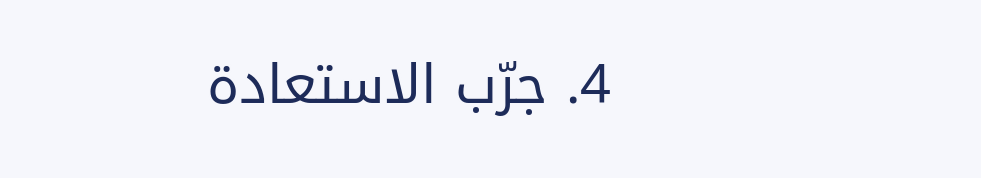4. جرّب الاستعادة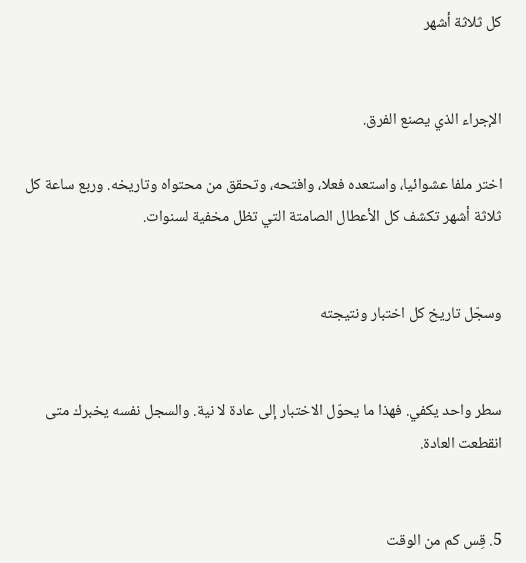كل ثلاثة أشهر


الإجراء الذي يصنع الفرق.

اختر ملفا عشوائيا، واستعده فعلا، وافتحه، وتحقق من محتواه وتاريخه. وربع ساعة كل ثلاثة أشهر تكشف كل الأعطال الصامتة التي تظل مخفية لسنوات.


وسجّل تاريخ كل اختبار ونتيجته


سطر واحد يكفي. فهذا ما يحوّل الاختبار إلى عادة لا نية. والسجل نفسه يخبرك متى انقطعت العادة.


5. قِس كم من الوقت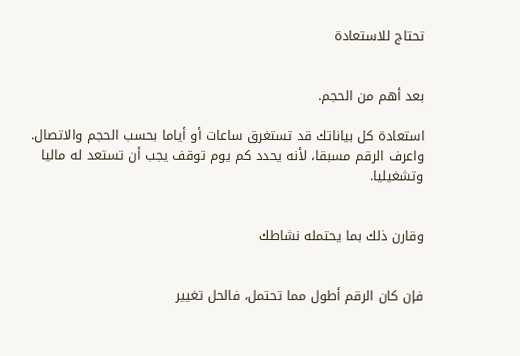تحتاج للاستعادة


بعد أهم من الحجم.

استعادة كل بياناتك قد تستغرق ساعات أو أياما بحسب الحجم والاتصال. واعرف الرقم مسبقا، لأنه يحدد كم يوم توقف يجب أن تستعد له ماليا وتشغيليا.


وقارن ذلك بما يحتمله نشاطك


فإن كان الرقم أطول مما تحتمل، فالحل تغيير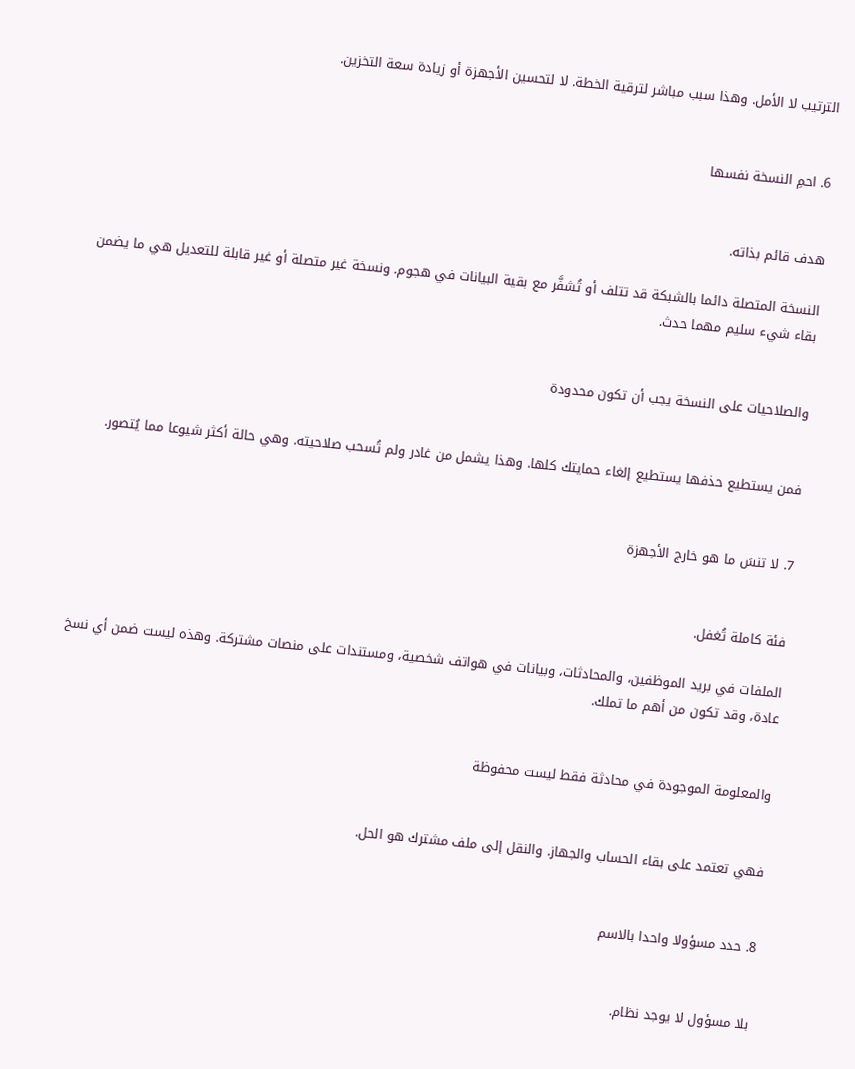الترتيب لا الأمل. وهذا سبب مباشر لترقية الخطة. لا لتحسين الأجهزة أو زيادة سعة التخزين.


6. احمِ النسخة نفسها


هدف قائم بذاته.

النسخة المتصلة دائما بالشبكة قد تتلف أو تُشفَّر مع بقية البيانات في هجوم. ونسخة غير متصلة أو غير قابلة للتعديل هي ما يضمن بقاء شيء سليم مهما حدث.


والصلاحيات على النسخة يجب أن تكون محدودة


فمن يستطيع حذفها يستطيع إلغاء حمايتك كلها. وهذا يشمل من غادر ولم تُسحب صلاحيته. وهي حالة أكثر شيوعا مما يُتصور.


7. لا تنسَ ما هو خارج الأجهزة


فئة كاملة تُغفل.

الملفات في بريد الموظفين، والمحادثات، وبيانات في هواتف شخصية، ومستندات على منصات مشتركة. وهذه ليست ضمن أي نسخ عادة، وقد تكون من أهم ما تملك.


والمعلومة الموجودة في محادثة فقط ليست محفوظة


فهي تعتمد على بقاء الحساب والجهاز. والنقل إلى ملف مشترك هو الحل.


8. حدد مسؤولا واحدا بالاسم


بلا مسؤول لا يوجد نظام.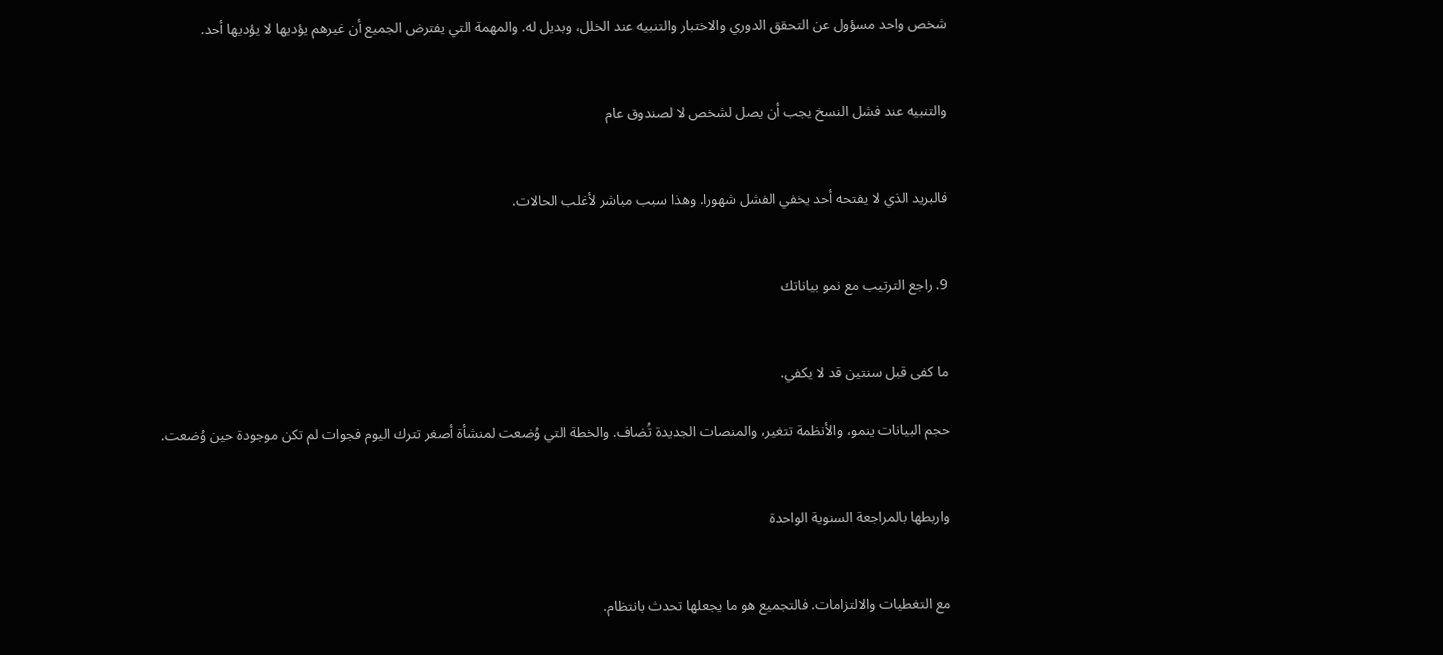شخص واحد مسؤول عن التحقق الدوري والاختبار والتنبيه عند الخلل، وبديل له. والمهمة التي يفترض الجميع أن غيرهم يؤديها لا يؤديها أحد.


والتنبيه عند فشل النسخ يجب أن يصل لشخص لا لصندوق عام


فالبريد الذي لا يفتحه أحد يخفي الفشل شهورا. وهذا سبب مباشر لأغلب الحالات.


9. راجع الترتيب مع نمو بياناتك


ما كفى قبل سنتين قد لا يكفي.

حجم البيانات ينمو، والأنظمة تتغير، والمنصات الجديدة تُضاف. والخطة التي وُضعت لمنشأة أصغر تترك اليوم فجوات لم تكن موجودة حين وُضعت.


واربطها بالمراجعة السنوية الواحدة


مع التغطيات والالتزامات. فالتجميع هو ما يجعلها تحدث بانتظام.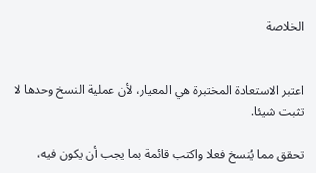الخلاصة


اعتبر الاستعادة المختبرة هي المعيار، لأن عملية النسخ وحدها لا تثبت شيئا.

تحقق مما يُنسخ فعلا واكتب قائمة بما يجب أن يكون فيه،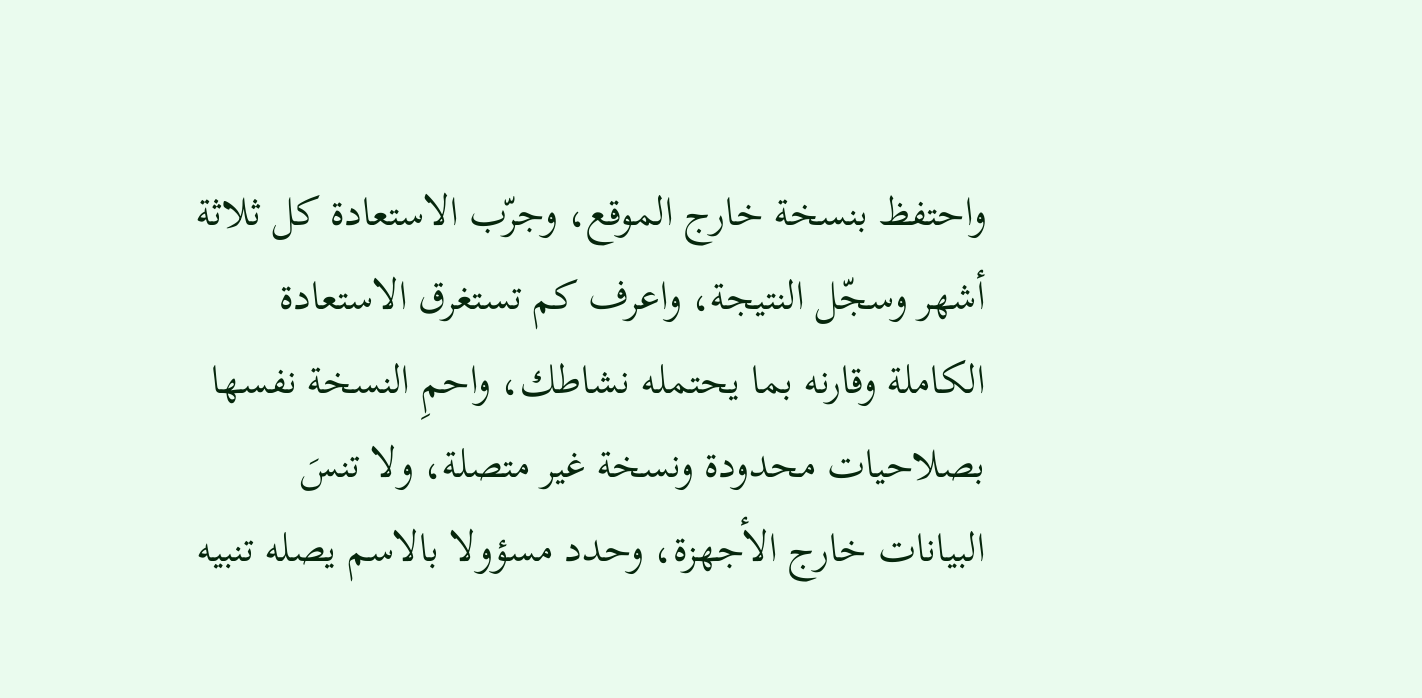واحتفظ بنسخة خارج الموقع، وجرّب الاستعادة كل ثلاثة أشهر وسجّل النتيجة، واعرف كم تستغرق الاستعادة الكاملة وقارنه بما يحتمله نشاطك، واحمِ النسخة نفسها بصلاحيات محدودة ونسخة غير متصلة، ولا تنسَ البيانات خارج الأجهزة، وحدد مسؤولا بالاسم يصله تنبيه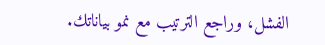الفشل، وراجع الترتيب مع نمو بياناتك.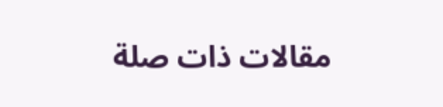مقالات ذات صلة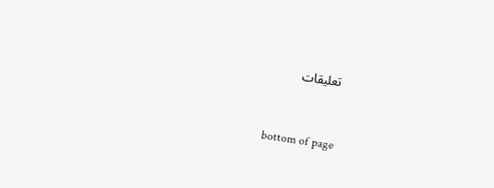تعليقات


bottom of page